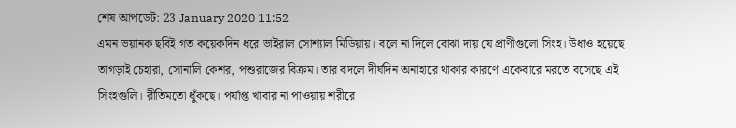শেষ আপডেট: 23 January 2020 11:52
এমন ভয়ানক ছবিই গত কয়েকদিন ধরে ভাইরাল সোশ্যাল মিডিয়ায়। বলে না দিলে বোঝা দায় যে প্রাণীগুলো সিংহ। উধাও হয়েছে তাগড়াই চেহারা, সোনালি কেশর, পশুরাজের বিক্রম। তার বদলে দীর্ঘদিন অনাহারে থাকার কারণে একেবারে মরতে বসেছে এই সিংহগুলি। রীতিমতো ধুঁকছে। পর্যাপ্ত খাবার না পাওয়ায় শরীরে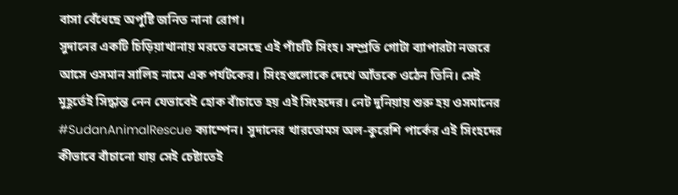বাসা বেঁধেছে অপুষ্টি জনিত নানা রোগ।
সুদানের একটি চিড়িয়াখানায় মরতে বসেছে এই পাঁচটি সিংহ। সম্প্রতি গোটা ব্যাপারটা নজরে আসে ওসমান সালিহ নামে এক পর্যটকের। সিংহগুলোকে দেখে আঁতকে ওঠেন তিনি। সেই মুহূর্তেই সিদ্ধান্ত নেন যেভাবেই হোক বাঁচাতে হয় এই সিংহদের। নেট দুনিয়ায় শুরু হয় ওসমানের #SudanAnimalRescue ক্যাম্পেন। সুদানের খারতোমস অল-কুরেশি পার্কের এই সিংহদের কীভাবে বাঁচানো যায় সেই চেষ্টাতেই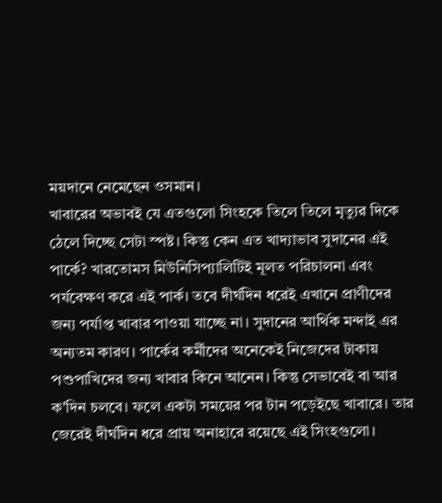ময়দানে নেমেছেন ওসমান।
খাবারের অভাবই যে এতগুলো সিংহকে তিলে তিলে মৃত্যুর দিকে ঠেলে দিচ্ছে সেটা স্পষ্ট। কিন্তু কেন এত খাদ্যাভাব সুদানের এই পার্কে? খারতোমস মিউনিসিপ্যালিটিই মূলত পরিচালনা এবং পর্যবেক্ষণ করে এই পার্ক। তবে দীর্ঘদিন ধরেই এখানে প্রাণীদের জন্য পর্যাপ্ত খাবার পাওয়া যাচ্ছে না। সুদানের আর্থিক মন্দাই এর অন্যতম কারণ। পার্কের কর্মীদের অনেকেই নিজেদের টাকায় পশুপাখিদের জন্য খাবার কিনে আনেন। কিন্তু সেভাবেই বা আর ক'দিন চলবে। ফলে একটা সময়ের পর টান পড়েইছে খাবারে। তার জেরেই দীর্ঘদিন ধরে প্রায় অনাহারে রয়েছে এই সিংহগুলো।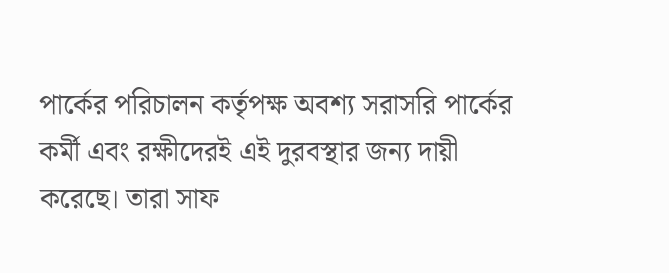পার্কের পরিচালন কর্তৃপক্ষ অবশ্য সরাসরি পার্কের কর্মী এবং রক্ষীদেরই এই দুরবস্থার জন্য দায়ী করেছে। তারা সাফ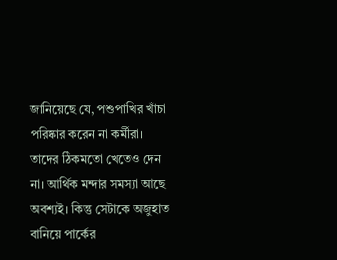জানিয়েছে যে, পশুপাখির খাঁচা পরিষ্কার করেন না কর্মীরা। তাদের ঠিকমতো খেতেও দেন না। আর্থিক মন্দার সমস্যা আছে অবশ্যই। কিন্তু সেটাকে অজুহাত বানিয়ে পার্কের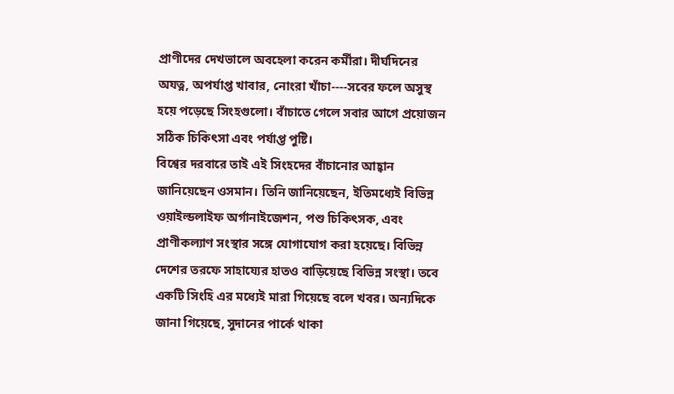প্রাণীদের দেখভালে অবহেলা করেন কর্মীরা। দীর্ঘদিনের অযত্ন, অপর্যাপ্ত খাবার, নোংরা খাঁচা----সবের ফলে অসুস্থ হয়ে পড়েছে সিংহগুলো। বাঁচাতে গেলে সবার আগে প্রয়োজন সঠিক চিকিৎসা এবং পর্যাপ্ত পুষ্টি।
বিশ্বের দরবারে তাই এই সিংহদের বাঁচানোর আহ্বান জানিয়েছেন ওসমান। তিনি জানিয়েছেন, ইতিমধ্যেই বিভিন্ন ওয়াইল্ডলাইফ অর্গানাইজেশন, পশু চিকিৎসক, এবং প্রাণীকল্যাণ সংস্থার সঙ্গে যোগাযোগ করা হয়েছে। বিভিন্ন দেশের তরফে সাহায্যের হাতও বাড়িয়েছে বিভিন্ন সংস্থা। তবে একটি সিংহি এর মধ্যেই মারা গিয়েছে বলে খবর। অন্যদিকে জানা গিয়েছে, সুদানের পার্কে থাকা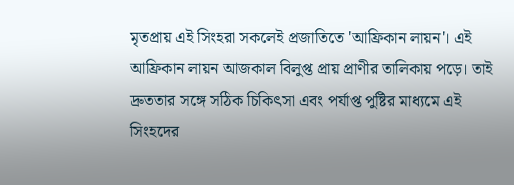মৃতপ্রায় এই সিংহরা সকলেই প্রজাতিতে 'আফ্রিকান লায়ন'। এই আফ্রিকান লায়ন আজকাল বিলুপ্ত প্রায় প্রাণীর তালিকায় পড়ে। তাই দ্রুততার সঙ্গে সঠিক চিকিৎসা এবং পর্যাপ্ত পুষ্টির মাধ্যমে এই সিংহদের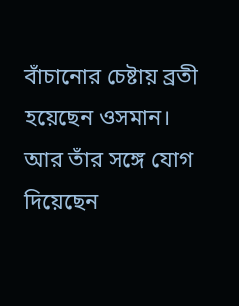বাঁচানোর চেষ্টায় ব্রতী হয়েছেন ওসমান। আর তাঁর সঙ্গে যোগ দিয়েছেন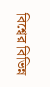বিশ্বের বিভিন্ন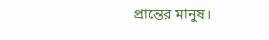প্রান্তের মানুষ।